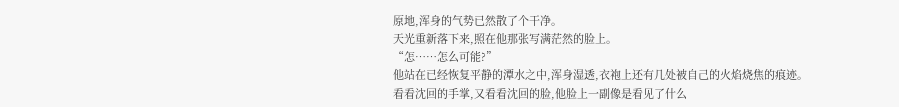原地,浑身的气势已然散了个干净。
天光重新落下来,照在他那张写满茫然的脸上。
“怎……怎么可能?”
他站在已经恢复平静的潭水之中,浑身湿透,衣袍上还有几处被自己的火焰烧焦的痕迹。
看看沈回的手掌,又看看沈回的脸,他脸上一副像是看见了什么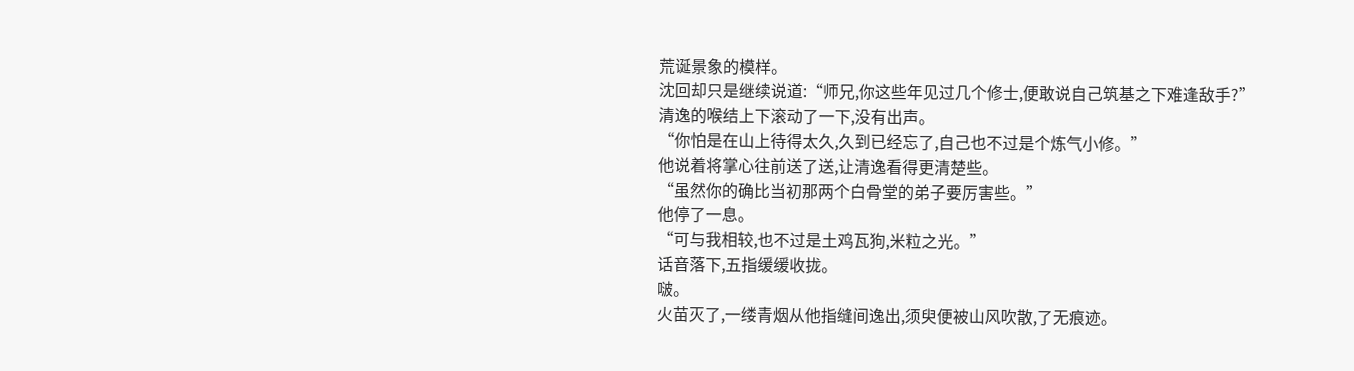荒诞景象的模样。
沈回却只是继续说道:“师兄,你这些年见过几个修士,便敢说自己筑基之下难逢敌手?”
清逸的喉结上下滚动了一下,没有出声。
“你怕是在山上待得太久,久到已经忘了,自己也不过是个炼气小修。”
他说着将掌心往前送了送,让清逸看得更清楚些。
“虽然你的确比当初那两个白骨堂的弟子要厉害些。”
他停了一息。
“可与我相较,也不过是土鸡瓦狗,米粒之光。”
话音落下,五指缓缓收拢。
啵。
火苗灭了,一缕青烟从他指缝间逸出,须臾便被山风吹散,了无痕迹。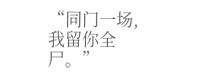“同门一场,我留你全尸。”